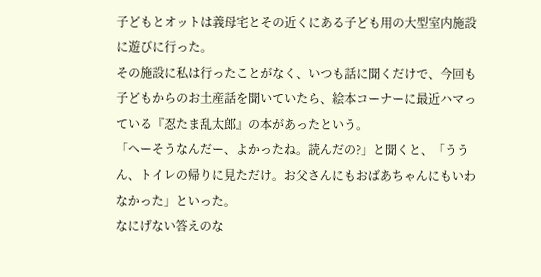子どもとオットは義母宅とその近くにある子ども用の大型室内施設に遊びに行った。
その施設に私は行ったことがなく、いつも話に聞くだけで、今回も子どもからのお土産話を聞いていたら、絵本コーナーに最近ハマっている『忍たま乱太郎』の本があったという。
「へーそうなんだー、よかったね。読んだの?」と聞くと、「ううん、トイレの帰りに見ただけ。お父さんにもおばあちゃんにもいわなかった」といった。
なにげない答えのな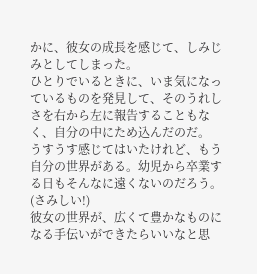かに、彼女の成長を感じて、しみじみとしてしまった。
ひとりでいるときに、いま気になっているものを発見して、そのうれしさを右から左に報告することもなく、自分の中にため込んだのだ。
うすうす感じてはいたけれど、もう自分の世界がある。幼児から卒業する日もそんなに遠くないのだろう。(さみしい!)
彼女の世界が、広くて豊かなものになる手伝いができたらいいなと思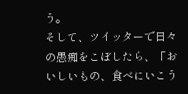う。
そして、ツイッターで日々の愚痴をこぼしたら、「おいしいもの、食べにいこう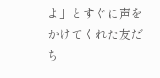よ」とすぐに声をかけてくれた友だち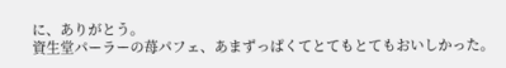に、ありがとう。
資生堂パーラーの苺パフェ、あまずっぱくてとてもとてもおいしかった。